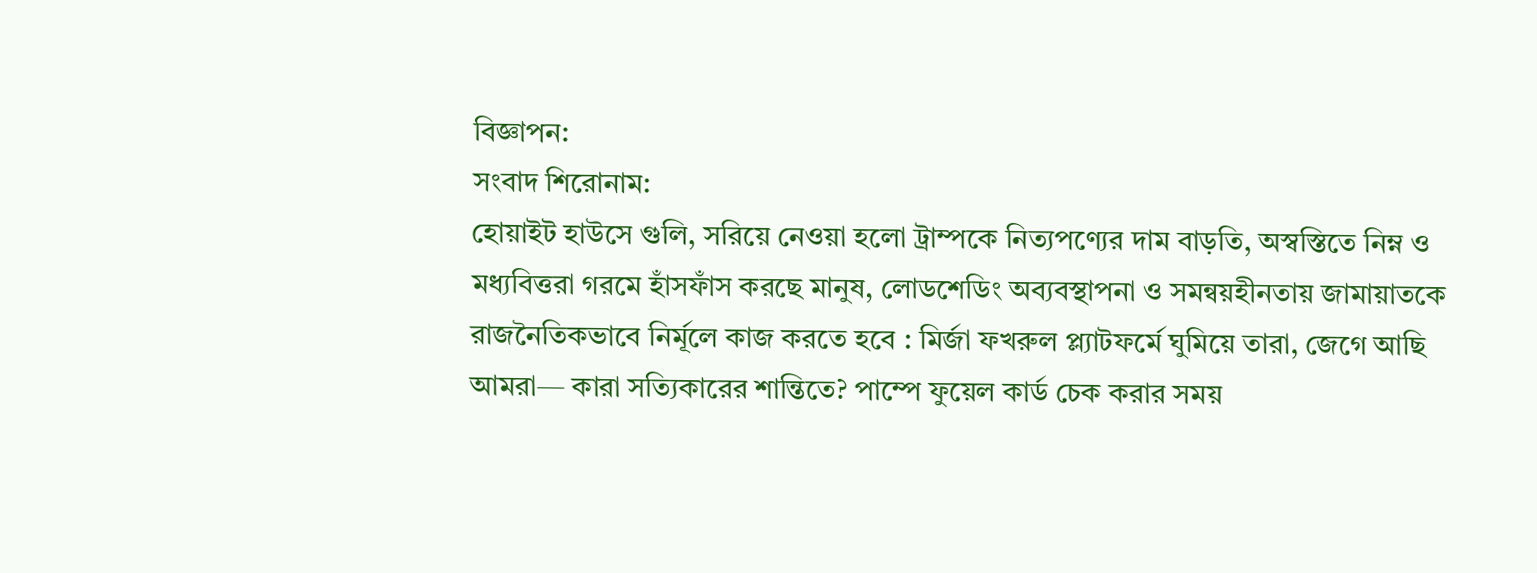বিজ্ঞাপন:
সংবাদ শিরোনাম:
হোয়াইট হাউসে গুলি, সরিয়ে নেওয়া হলো ট্রাম্পকে নিত্যপণ্যের দাম বাড়তি, অস্বস্তিতে নিম্ন ও মধ্যবিত্তরা গরমে হাঁসফাঁস করছে মানুষ, লোডশেডিং অব্যবস্থাপনা ও সমন্বয়হীনতায় জামায়াতকে রাজনৈতিকভাবে নির্মূলে কাজ করতে হবে : মির্জা ফখরুল প্ল্যাটফর্মে ঘুমিয়ে তারা, জেগে আছি আমরা— কারা সত্যিকারের শান্তিতে? পাম্পে ফুয়েল কার্ড চেক করার সময়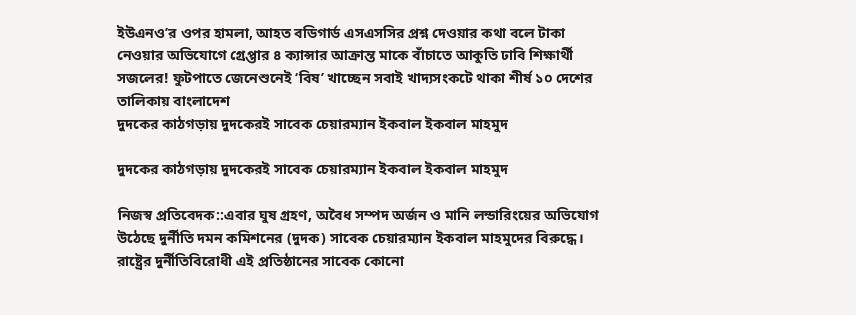ইউএনও’র ওপর হামলা, আহত বডিগার্ড এসএসসির প্রশ্ন দেওয়ার কথা বলে টাকা নেওয়ার অভিযোগে গ্রেপ্তার ৪ ক্যান্সার আক্রান্ত মাকে বাঁচাতে আকুতি ঢাবি শিক্ষার্থী সজলের! ফুটপাতে জেনেশুনেই ‘বিষ’ খাচ্ছেন সবাই খাদ্যসংকটে থাকা শীর্ষ ১০ দেশের তালিকায় বাংলাদেশ
দুদকের কাঠগড়ায় দুদকেরই সাবেক চেয়ারম্যান ইকবাল ইকবাল মাহমুদ

দুদকের কাঠগড়ায় দুদকেরই সাবেক চেয়ারম্যান ইকবাল ইকবাল মাহমুদ

নিজস্ব প্রতিবেদক::এবার ঘুষ গ্রহণ, অবৈধ সম্পদ অর্জন ও মানি লন্ডারিংয়ের অভিযোগ উঠেছে দুর্নীতি দমন কমিশনের (দুদক) সাবেক চেয়ারম্যান ইকবাল মাহমুদের বিরুদ্ধে। রাষ্ট্রের দুর্নীতিবিরোধী এই প্রতিষ্ঠানের সাবেক কোনো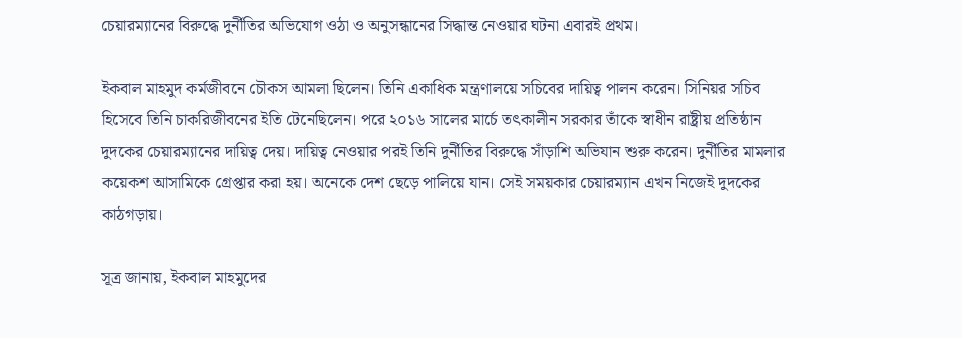চেয়ারম্যানের বিরুদ্ধে দুর্নীতির অভিযোগ ওঠা ও অনুসন্ধানের সিদ্ধান্ত নেওয়ার ঘটনা এবারই প্রথম।

ইকবাল মাহমুদ কর্মজীবনে চৌকস আমলা ছিলেন। তিনি একাধিক মন্ত্রণালয়ে সচিবের দায়িত্ব পালন করেন। সিনিয়র সচিব হিসেবে তিনি চাকরিজীবনের ইতি টেনেছিলেন। পরে ২০১৬ সালের মার্চে তৎকালীন সরকার তাঁকে স্বাধীন রাষ্ট্রীয় প্রতিষ্ঠান দুদকের চেয়ারম্যানের দায়িত্ব দেয়। দায়িত্ব নেওয়ার পরই তিনি দুর্নীতির বিরুদ্ধে সাঁড়াশি অভিযান শুরু করেন। দুর্নীতির মামলার কয়েকশ আসামিকে গ্রেপ্তার করা হয়। অনেকে দেশ ছেড়ে পালিয়ে যান। সেই সময়কার চেয়ারম্যান এখন নিজেই দুদকের কাঠগড়ায়।

সূত্র জানায়, ইকবাল মাহমুদের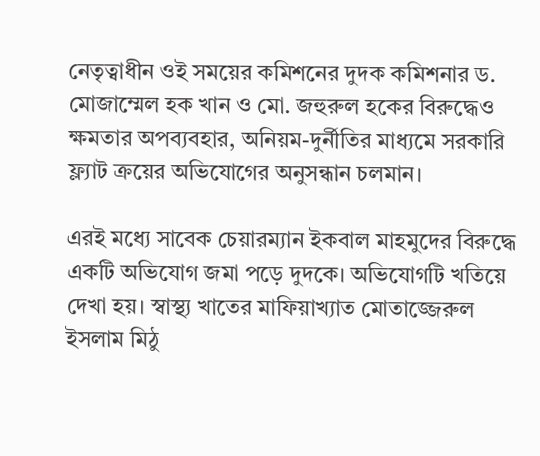নেতৃত্বাধীন ওই সময়ের কমিশনের দুদক কমিশনার ড. মোজাম্মেল হক খান ও মো. জহুরুল হকের বিরুদ্ধেও ক্ষমতার অপব্যবহার, অনিয়ম-দুর্নীতির মাধ্যমে সরকারি ফ্ল্যাট ক্রয়ের অভিযোগের অনুসন্ধান চলমান।

এরই মধ্যে সাবেক চেয়ারম্যান ইকবাল মাহমুদের বিরুদ্ধে একটি অভিযোগ জমা পড়ে দুদকে। অভিযোগটি খতিয়ে দেখা হয়। স্বাস্থ্য খাতের মাফিয়াখ্যাত মোতাজ্জেরুল ইসলাম মিঠু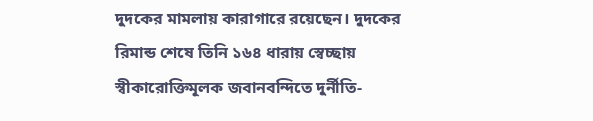দুদকের মামলায় কারাগারে রয়েছেন। দুদকের রিমান্ড শেষে তিনি ১৬৪ ধারায় স্বেচ্ছায় স্বীকারোক্তিমূলক জবানবন্দিতে দুর্নীতি-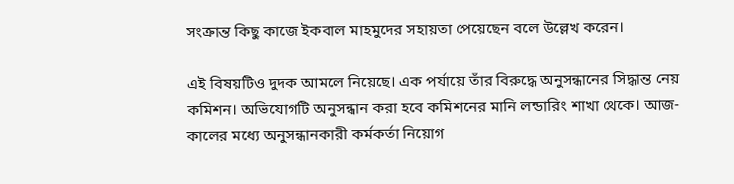সংক্রান্ত কিছু কাজে ইকবাল মাহমুদের সহায়তা পেয়েছেন বলে উল্লেখ করেন।

এই বিষয়টিও দুদক আমলে নিয়েছে। এক পর্যায়ে তাঁর বিরুদ্ধে অনুসন্ধানের সিদ্ধান্ত নেয় কমিশন। অভিযোগটি অনুসন্ধান করা হবে কমিশনের মানি লন্ডারিং শাখা থেকে। আজ-কালের মধ্যে অনুসন্ধানকারী কর্মকর্তা নিয়োগ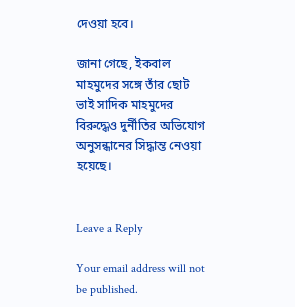দেওয়া হবে।

জানা গেছে, ইকবাল মাহমুদের সঙ্গে তাঁর ছোট ভাই সাদিক মাহমুদের বিরুদ্ধেও দুর্নীতির অভিযোগ অনুসন্ধানের সিদ্ধান্ত নেওয়া হয়েছে।


Leave a Reply

Your email address will not be published.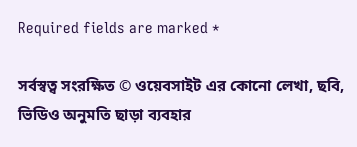Required fields are marked *

সর্বস্বত্ব সংরক্ষিত © ওয়েবসাইট এর কোনো লেখা, ছবি, ভিডিও অনুমতি ছাড়া ব্যবহার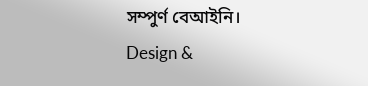সম্পুর্ণ বেআইনি।
Design &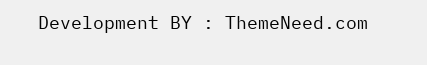Development BY : ThemeNeed.com